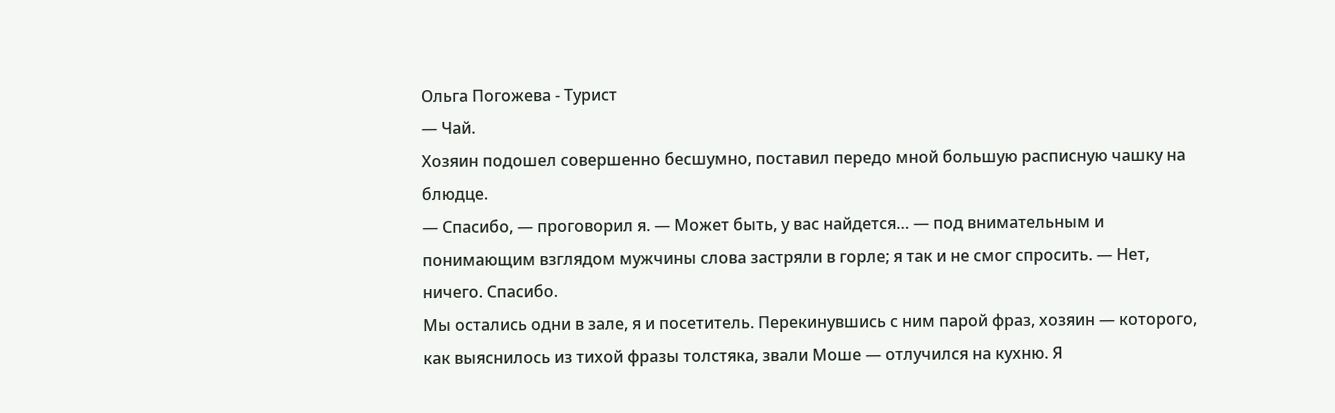Ольга Погожева - Турист
— Чай.
Хозяин подошел совершенно бесшумно, поставил передо мной большую расписную чашку на блюдце.
— Спасибо, — проговорил я. — Может быть, у вас найдется… — под внимательным и понимающим взглядом мужчины слова застряли в горле; я так и не смог спросить. — Нет, ничего. Спасибо.
Мы остались одни в зале, я и посетитель. Перекинувшись с ним парой фраз, хозяин — которого, как выяснилось из тихой фразы толстяка, звали Моше — отлучился на кухню. Я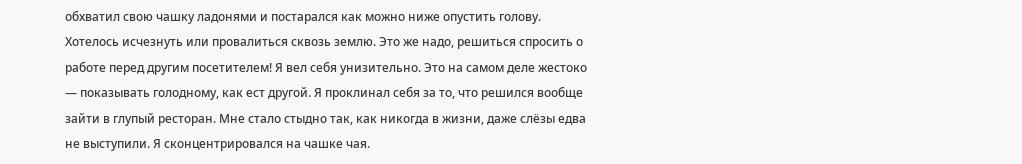обхватил свою чашку ладонями и постарался как можно ниже опустить голову. Хотелось исчезнуть или провалиться сквозь землю. Это же надо, решиться спросить о работе перед другим посетителем! Я вел себя унизительно. Это на самом деле жестоко — показывать голодному, как ест другой. Я проклинал себя за то, что решился вообще зайти в глупый ресторан. Мне стало стыдно так, как никогда в жизни, даже слёзы едва не выступили. Я сконцентрировался на чашке чая.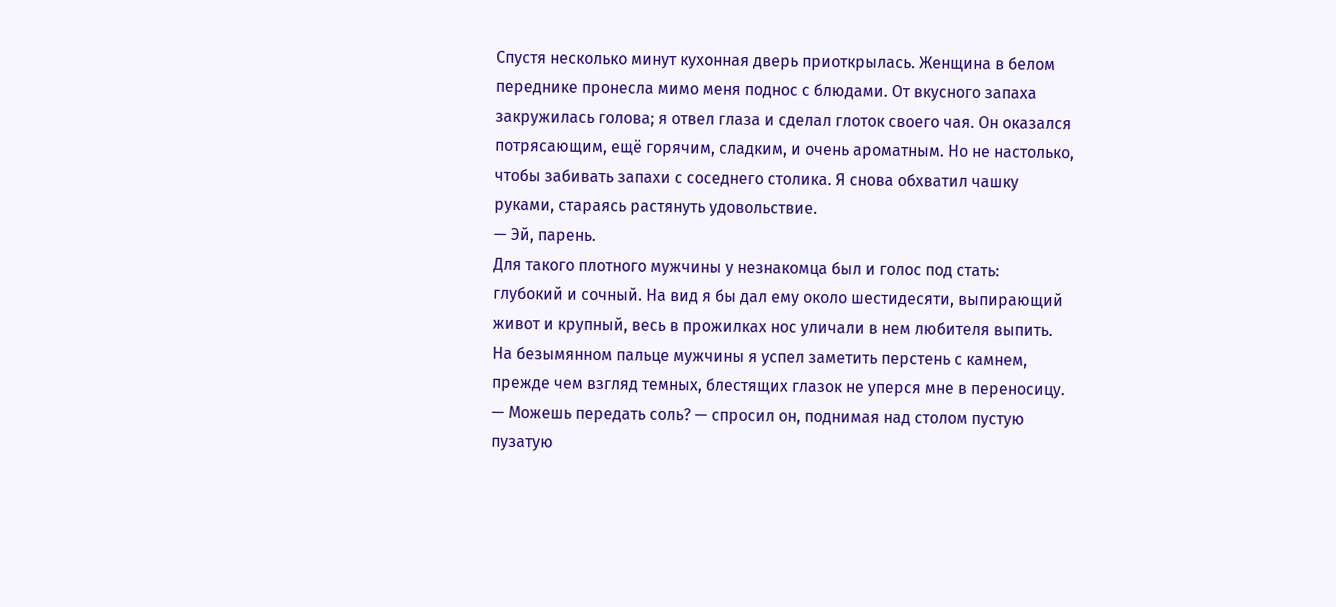Спустя несколько минут кухонная дверь приоткрылась. Женщина в белом переднике пронесла мимо меня поднос с блюдами. От вкусного запаха закружилась голова; я отвел глаза и сделал глоток своего чая. Он оказался потрясающим, ещё горячим, сладким, и очень ароматным. Но не настолько, чтобы забивать запахи с соседнего столика. Я снова обхватил чашку руками, стараясь растянуть удовольствие.
— Эй, парень.
Для такого плотного мужчины у незнакомца был и голос под стать: глубокий и сочный. На вид я бы дал ему около шестидесяти, выпирающий живот и крупный, весь в прожилках нос уличали в нем любителя выпить. На безымянном пальце мужчины я успел заметить перстень с камнем, прежде чем взгляд темных, блестящих глазок не уперся мне в переносицу.
— Можешь передать соль? — спросил он, поднимая над столом пустую пузатую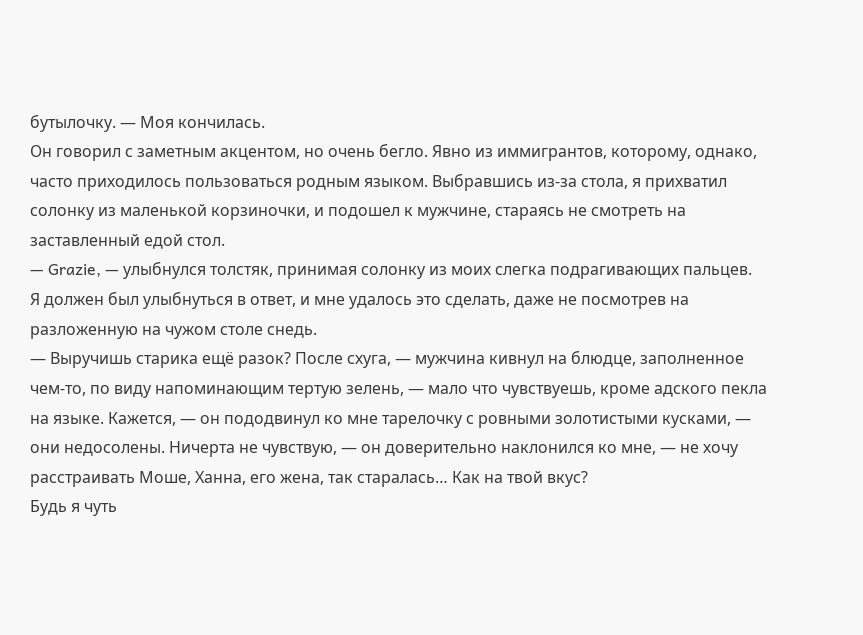бутылочку. — Моя кончилась.
Он говорил с заметным акцентом, но очень бегло. Явно из иммигрантов, которому, однако, часто приходилось пользоваться родным языком. Выбравшись из-за стола, я прихватил солонку из маленькой корзиночки, и подошел к мужчине, стараясь не смотреть на заставленный едой стол.
— Grazie, — улыбнулся толстяк, принимая солонку из моих слегка подрагивающих пальцев.
Я должен был улыбнуться в ответ, и мне удалось это сделать, даже не посмотрев на разложенную на чужом столе снедь.
— Выручишь старика ещё разок? После схуга, — мужчина кивнул на блюдце, заполненное чем-то, по виду напоминающим тертую зелень, — мало что чувствуешь, кроме адского пекла на языке. Кажется, — он пододвинул ко мне тарелочку с ровными золотистыми кусками, — они недосолены. Ничерта не чувствую, — он доверительно наклонился ко мне, — не хочу расстраивать Моше, Ханна, его жена, так старалась… Как на твой вкус?
Будь я чуть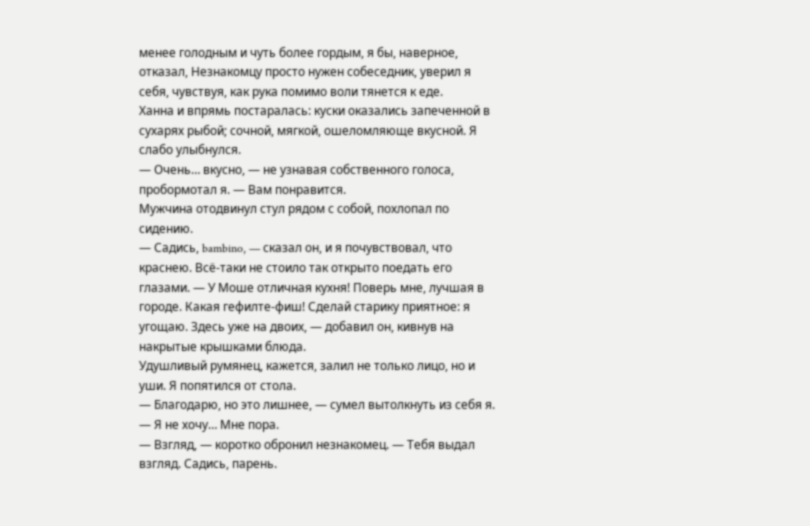менее голодным и чуть более гордым, я бы, наверное, отказал, Незнакомцу просто нужен собеседник, уверил я себя, чувствуя, как рука помимо воли тянется к еде.
Ханна и впрямь постаралась: куски оказались запеченной в сухарях рыбой; сочной, мягкой, ошеломляюще вкусной. Я слабо улыбнулся.
— Очень… вкусно, — не узнавая собственного голоса, пробормотал я. — Вам понравится.
Мужчина отодвинул стул рядом с собой, похлопал по сидению.
— Садись, bambino, — сказал он, и я почувствовал, что краснею. Всё-таки не стоило так открыто поедать его глазами. — У Моше отличная кухня! Поверь мне, лучшая в городе. Какая гефилте-фиш! Сделай старику приятное: я угощаю. Здесь уже на двоих, — добавил он, кивнув на накрытые крышками блюда.
Удушливый румянец, кажется, залил не только лицо, но и уши. Я попятился от стола.
— Благодарю, но это лишнее, — сумел вытолкнуть из себя я. — Я не хочу… Мне пора.
— Взгляд, — коротко обронил незнакомец. — Тебя выдал взгляд. Садись, парень.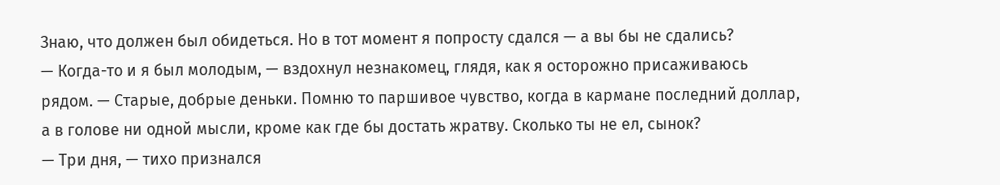Знаю, что должен был обидеться. Но в тот момент я попросту сдался — а вы бы не сдались?
— Когда-то и я был молодым, — вздохнул незнакомец, глядя, как я осторожно присаживаюсь рядом. — Старые, добрые деньки. Помню то паршивое чувство, когда в кармане последний доллар, а в голове ни одной мысли, кроме как где бы достать жратву. Сколько ты не ел, сынок?
— Три дня, — тихо признался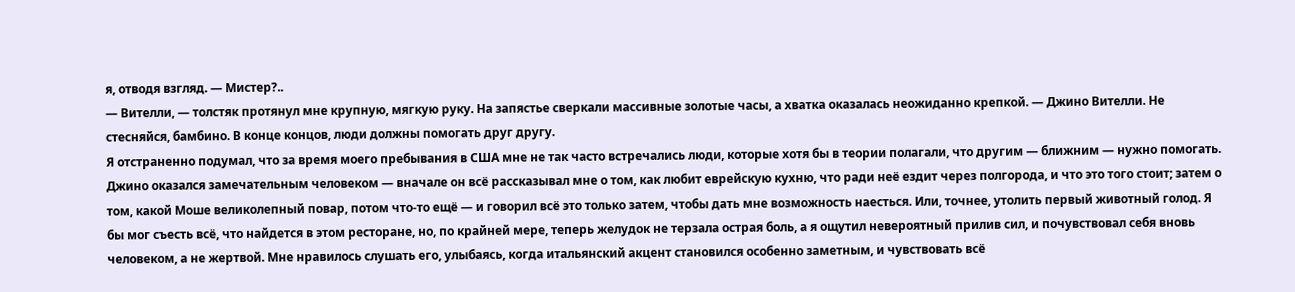я, отводя взгляд. — Мистер?..
— Вителли, — толстяк протянул мне крупную, мягкую руку. На запястье сверкали массивные золотые часы, а хватка оказалась неожиданно крепкой. — Джино Вителли. Не стесняйся, бамбино. В конце концов, люди должны помогать друг другу.
Я отстраненно подумал, что за время моего пребывания в США мне не так часто встречались люди, которые хотя бы в теории полагали, что другим — ближним — нужно помогать.
Джино оказался замечательным человеком — вначале он всё рассказывал мне о том, как любит еврейскую кухню, что ради неё ездит через полгорода, и что это того стоит; затем о том, какой Моше великолепный повар, потом что-то ещё — и говорил всё это только затем, чтобы дать мне возможность наесться. Или, точнее, утолить первый животный голод. Я бы мог съесть всё, что найдется в этом ресторане, но, по крайней мере, теперь желудок не терзала острая боль, а я ощутил невероятный прилив сил, и почувствовал себя вновь человеком, а не жертвой. Мне нравилось слушать его, улыбаясь, когда итальянский акцент становился особенно заметным, и чувствовать всё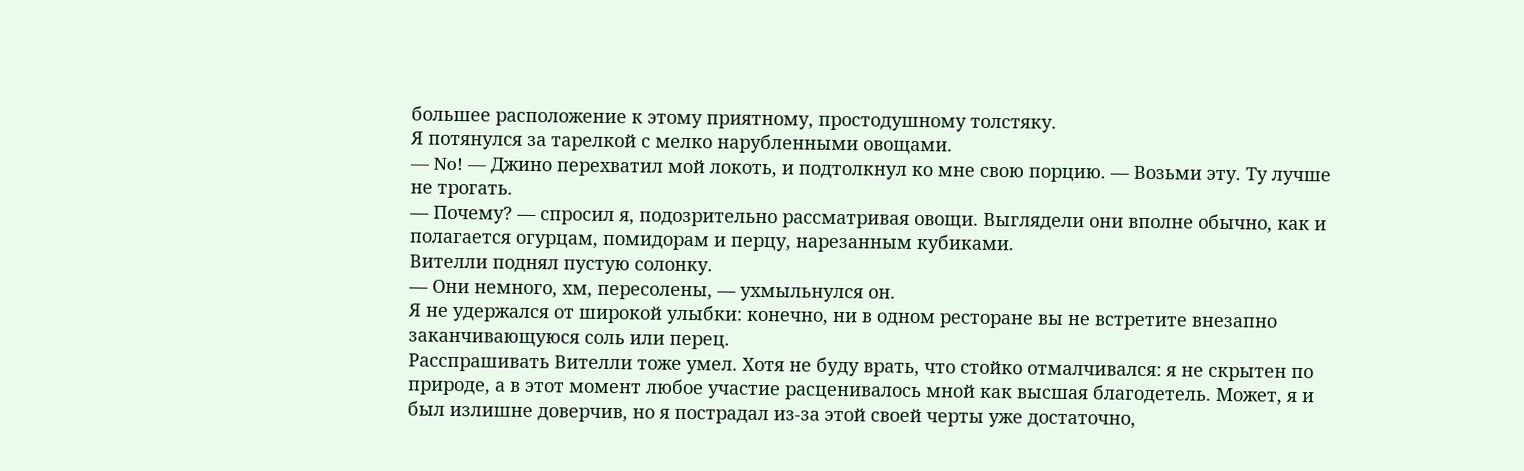большее расположение к этому приятному, простодушному толстяку.
Я потянулся за тарелкой с мелко нарубленными овощами.
— No! — Джино перехватил мой локоть, и подтолкнул ко мне свою порцию. — Возьми эту. Ту лучше не трогать.
— Почему? — спросил я, подозрительно рассматривая овощи. Выглядели они вполне обычно, как и полагается огурцам, помидорам и перцу, нарезанным кубиками.
Вителли поднял пустую солонку.
— Они немного, хм, пересолены, — ухмыльнулся он.
Я не удержался от широкой улыбки: конечно, ни в одном ресторане вы не встретите внезапно заканчивающуюся соль или перец.
Расспрашивать Вителли тоже умел. Хотя не буду врать, что стойко отмалчивался: я не скрытен по природе, а в этот момент любое участие расценивалось мной как высшая благодетель. Может, я и был излишне доверчив, но я пострадал из-за этой своей черты уже достаточно,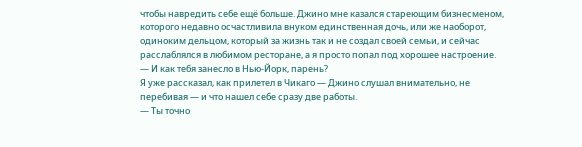чтобы навредить себе ещё больше. Джино мне казался стареющим бизнесменом, которого недавно осчастливила внуком единственная дочь, или же наоборот, одиноким дельцом, который за жизнь так и не создал своей семьи, и сейчас расслаблялся в любимом ресторане, а я просто попал под хорошее настроение.
— И как тебя занесло в Нью-Йорк, парень?
Я уже рассказал, как прилетел в Чикаго — Джино слушал внимательно, не перебивая — и что нашел себе сразу две работы.
— Ты точно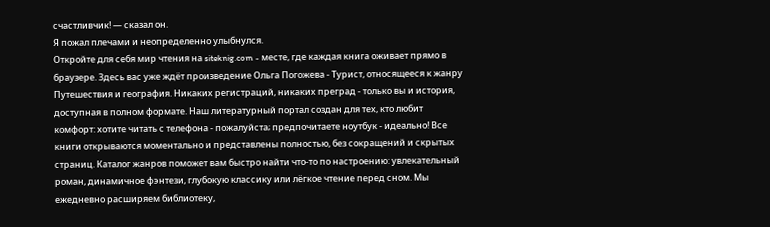счастливчик! — сказал он.
Я пожал плечами и неопределенно улыбнулся.
Откройте для себя мир чтения на siteknig.com - месте, где каждая книга оживает прямо в браузере. Здесь вас уже ждёт произведение Ольга Погожева - Турист, относящееся к жанру Путешествия и география. Никаких регистраций, никаких преград - только вы и история, доступная в полном формате. Наш литературный портал создан для тех, кто любит комфорт: хотите читать с телефона - пожалуйста; предпочитаете ноутбук - идеально! Все книги открываются моментально и представлены полностью, без сокращений и скрытых страниц. Каталог жанров поможет вам быстро найти что-то по настроению: увлекательный роман, динамичное фэнтези, глубокую классику или лёгкое чтение перед сном. Мы ежедневно расширяем библиотеку,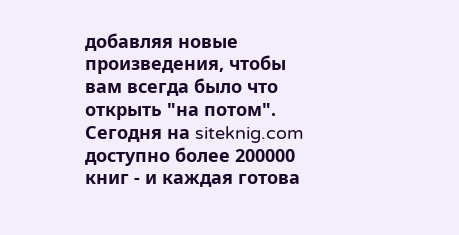добавляя новые произведения, чтобы вам всегда было что открыть "на потом". Сегодня на siteknig.com доступно более 200000 книг - и каждая готова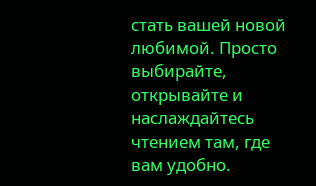стать вашей новой любимой. Просто выбирайте, открывайте и наслаждайтесь чтением там, где вам удобно.